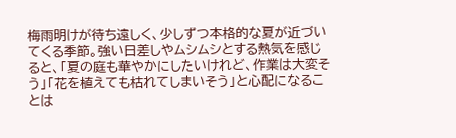梅雨明けが待ち遠しく、少しずつ本格的な夏が近づいてくる季節。強い日差しやムシムシとする熱気を感じると、「夏の庭も華やかにしたいけれど、作業は大変そう」「花を植えても枯れてしまいそう」と心配になることは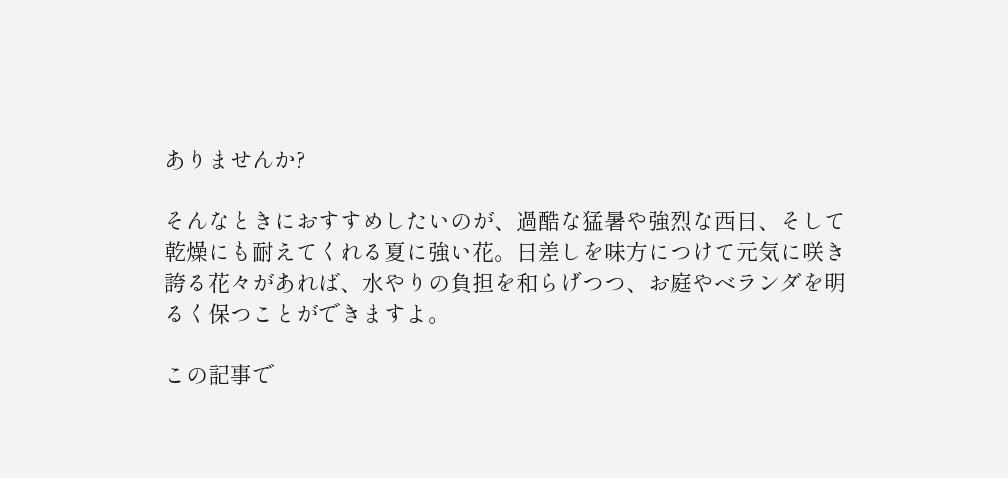ありませんか?

そんなときにおすすめしたいのが、過酷な猛暑や強烈な西日、そして乾燥にも耐えてくれる夏に強い花。日差しを味方につけて元気に咲き誇る花々があれば、水やりの負担を和らげつつ、お庭やベランダを明るく保つことができますよ。

この記事で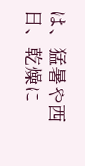は、猛暑や西日、乾燥に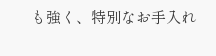も強く、特別なお手入れ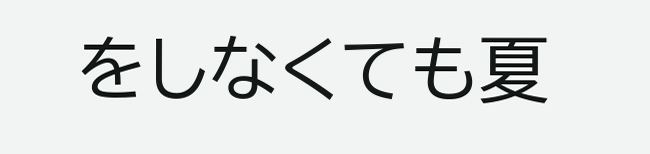をしなくても夏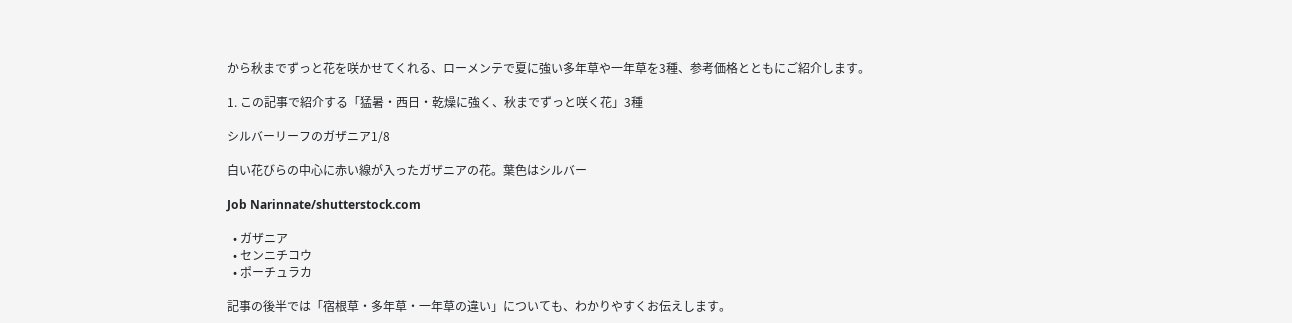から秋までずっと花を咲かせてくれる、ローメンテで夏に強い多年草や一年草を3種、参考価格とともにご紹介します。

1. この記事で紹介する「猛暑・西日・乾燥に強く、秋までずっと咲く花」3種

シルバーリーフのガザニア1/8

白い花びらの中心に赤い線が入ったガザニアの花。葉色はシルバー

Job Narinnate/shutterstock.com

  • ガザニア
  • センニチコウ
  • ポーチュラカ

記事の後半では「宿根草・多年草・一年草の違い」についても、わかりやすくお伝えします。